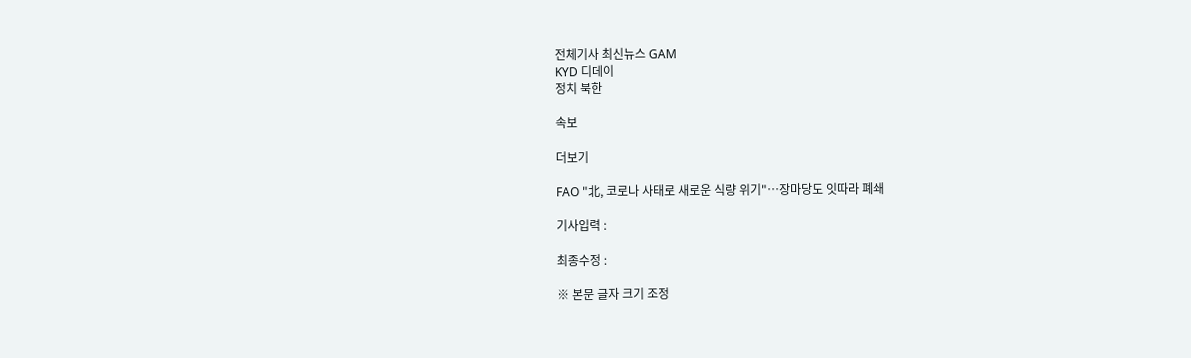전체기사 최신뉴스 GAM
KYD 디데이
정치 북한

속보

더보기

FAO "北, 코로나 사태로 새로운 식량 위기"…장마당도 잇따라 폐쇄

기사입력 :

최종수정 :

※ 본문 글자 크기 조정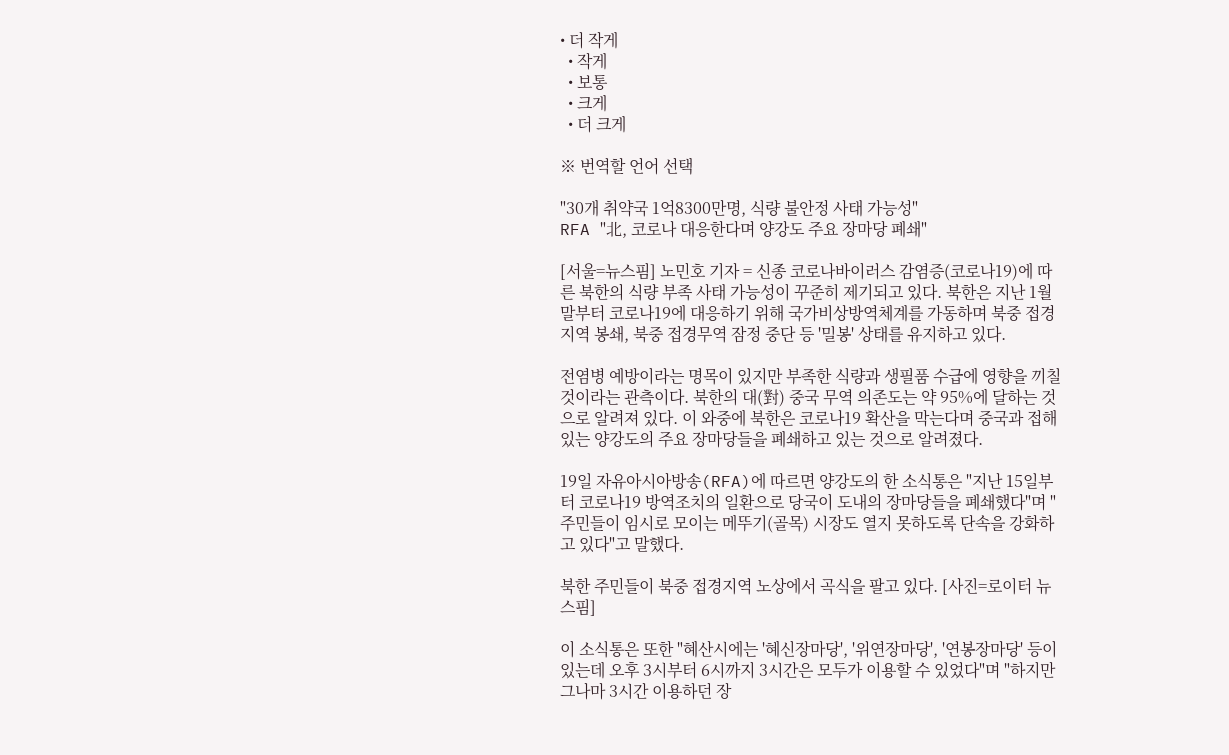• 더 작게
  • 작게
  • 보통
  • 크게
  • 더 크게

※ 번역할 언어 선택

"30개 취약국 1억8300만명, 식량 불안정 사태 가능성"
RFA "北, 코로나 대응한다며 양강도 주요 장마당 폐쇄"

[서울=뉴스핌] 노민호 기자 = 신종 코로나바이러스 감염증(코로나19)에 따른 북한의 식량 부족 사태 가능성이 꾸준히 제기되고 있다. 북한은 지난 1월 말부터 코로나19에 대응하기 위해 국가비상방역체계를 가동하며 북중 접경지역 봉쇄, 북중 접경무역 잠정 중단 등 '밀봉' 상태를 유지하고 있다.

전염병 예방이라는 명목이 있지만 부족한 식량과 생필품 수급에 영향을 끼칠 것이라는 관측이다. 북한의 대(對) 중국 무역 의존도는 약 95%에 달하는 것으로 알려져 있다. 이 와중에 북한은 코로나19 확산을 막는다며 중국과 접해있는 양강도의 주요 장마당들을 폐쇄하고 있는 것으로 알려졌다.

19일 자유아시아방송(RFA)에 따르면 양강도의 한 소식통은 "지난 15일부터 코로나19 방역조치의 일환으로 당국이 도내의 장마당들을 폐쇄했다"며 "주민들이 임시로 모이는 메뚜기(골목) 시장도 열지 못하도록 단속을 강화하고 있다"고 말했다.

북한 주민들이 북중 접경지역 노상에서 곡식을 팔고 있다. [사진=로이터 뉴스핌]

이 소식통은 또한 "혜산시에는 '혜신장마당', '위연장마당', '연봉장마당' 등이 있는데 오후 3시부터 6시까지 3시간은 모두가 이용할 수 있었다"며 "하지만 그나마 3시간 이용하던 장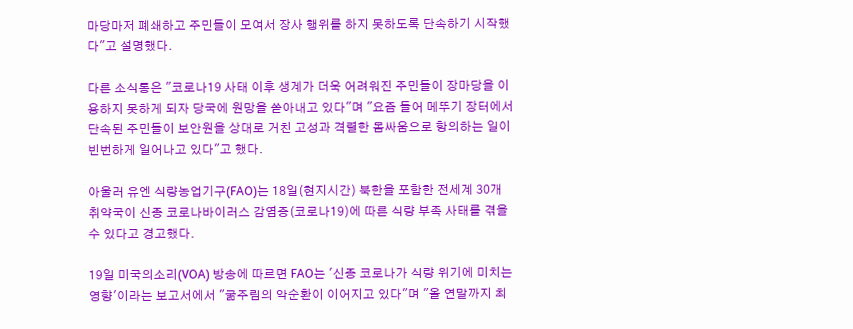마당마저 폐쇄하고 주민들이 모여서 장사 행위를 하지 못하도록 단속하기 시작했다"고 설명했다.

다른 소식통은 "코로나19 사태 이후 생계가 더욱 어려워진 주민들이 장마당을 이용하지 못하게 되자 당국에 원망을 쏟아내고 있다"며 "요즘 들어 메뚜기 장터에서 단속된 주민들이 보안원을 상대로 거친 고성과 격렬한 몸싸움으로 항의하는 일이 빈번하게 일어나고 있다"고 했다.

아울러 유엔 식량농업기구(FAO)는 18일(현지시간) 북한을 포함한 전세계 30개 취약국이 신종 코로나바이러스 감염증(코로나19)에 따른 식량 부족 사태를 겪을 수 있다고 경고했다.

19일 미국의소리(VOA) 방송에 따르면 FAO는 '신종 코로나가 식량 위기에 미치는 영향'이라는 보고서에서 "굶주림의 악순환이 이어지고 있다"며 "올 연말까지 최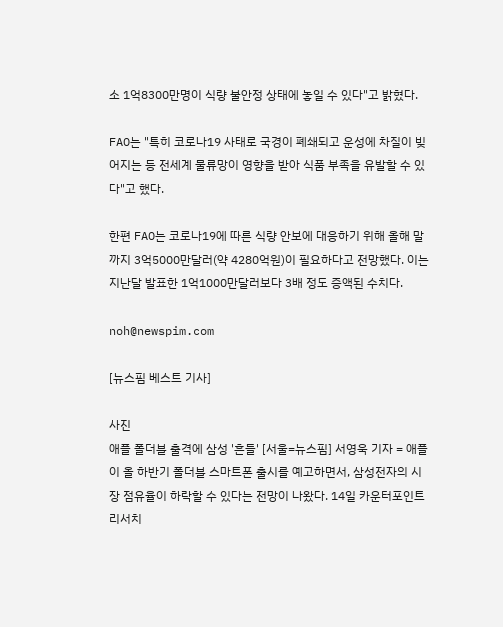소 1억8300만명이 식량 불안정 상태에 놓일 수 있다"고 밝혔다.

FAO는 "특히 코로나19 사태로 국경이 폐쇄되고 운성에 차질이 빚어지는 등 전세계 물류망이 영향을 받아 식품 부족을 유발할 수 있다"고 했다.

한편 FAO는 코로나19에 따른 식량 안보에 대응하기 위해 올해 말까지 3억5000만달러(약 4280억원)이 필요하다고 전망했다. 이는 지난달 발표한 1억1000만달러보다 3배 정도 증액된 수치다.

noh@newspim.com

[뉴스핌 베스트 기사]

사진
애플 폴더블 출격에 삼성 '흔들' [서울=뉴스핌] 서영욱 기자 = 애플이 올 하반기 폴더블 스마트폰 출시를 예고하면서, 삼성전자의 시장 점유율이 하락할 수 있다는 전망이 나왔다. 14일 카운터포인트리서치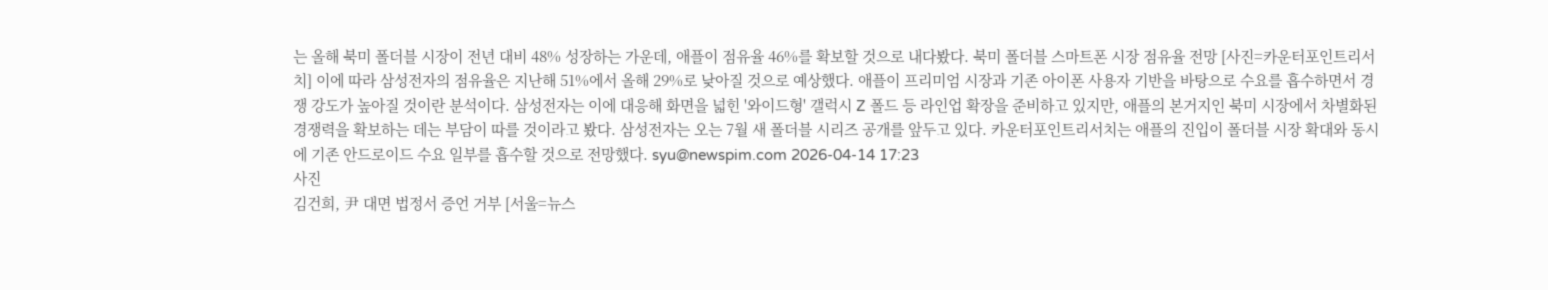는 올해 북미 폴더블 시장이 전년 대비 48% 성장하는 가운데, 애플이 점유율 46%를 확보할 것으로 내다봤다. 북미 폴더블 스마트폰 시장 점유율 전망 [사진=카운터포인트리서치] 이에 따라 삼성전자의 점유율은 지난해 51%에서 올해 29%로 낮아질 것으로 예상했다. 애플이 프리미엄 시장과 기존 아이폰 사용자 기반을 바탕으로 수요를 흡수하면서 경쟁 강도가 높아질 것이란 분석이다. 삼성전자는 이에 대응해 화면을 넓힌 '와이드형' 갤럭시 Z 폴드 등 라인업 확장을 준비하고 있지만, 애플의 본거지인 북미 시장에서 차별화된 경쟁력을 확보하는 데는 부담이 따를 것이라고 봤다. 삼성전자는 오는 7월 새 폴더블 시리즈 공개를 앞두고 있다. 카운터포인트리서치는 애플의 진입이 폴더블 시장 확대와 동시에 기존 안드로이드 수요 일부를 흡수할 것으로 전망했다. syu@newspim.com 2026-04-14 17:23
사진
김건희, 尹 대면 법정서 증언 거부 [서울=뉴스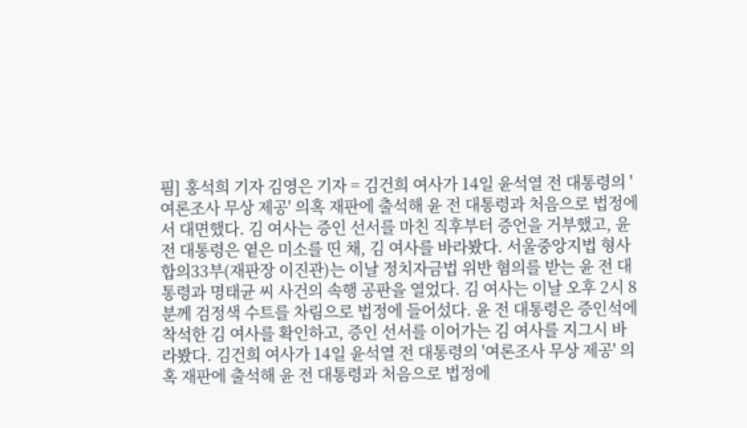핌] 홍석희 기자 김영은 기자 = 김건희 여사가 14일 윤석열 전 대통령의 '여론조사 무상 제공' 의혹 재판에 출석해 윤 전 대통령과 처음으로 법정에서 대면했다. 김 여사는 증인 선서를 마친 직후부터 증언을 거부했고, 윤 전 대통령은 옅은 미소를 띤 채, 김 여사를 바라봤다. 서울중앙지법 형사합의33부(재판장 이진관)는 이날 정치자금법 위반 혐의를 받는 윤 전 대통령과 명태균 씨 사건의 속행 공판을 열었다. 김 여사는 이날 오후 2시 8분께 검정색 수트를 차림으로 법정에 들어섰다. 윤 전 대통령은 증인석에 착석한 김 여사를 확인하고, 증인 선서를 이어가는 김 여사를 지그시 바라봤다. 김건희 여사가 14일 윤석열 전 대통령의 '여론조사 무상 제공' 의혹 재판에 출석해 윤 전 대통령과 처음으로 법정에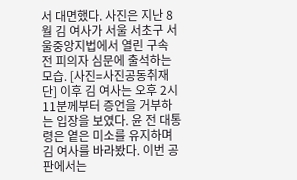서 대면했다. 사진은 지난 8월 김 여사가 서울 서초구 서울중앙지법에서 열린 구속 전 피의자 심문에 출석하는 모습. [사진=사진공동취재단] 이후 김 여사는 오후 2시 11분께부터 증언을 거부하는 입장을 보였다. 윤 전 대통령은 옅은 미소를 유지하며 김 여사를 바라봤다. 이번 공판에서는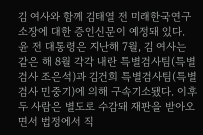김 여사와 함께 김태열 전 미래한국연구소장에 대한 증인신문이 예정돼 있다. 윤 전 대통령은 지난해 7월, 김 여사는 같은 해 8월 각각 내란 특별검사팀(특별검사 조은석)과 김건희 특별검사팀(특별검사 민중기)에 의해 구속기소됐다. 이후 두 사람은 별도로 수감돼 재판을 받아오면서 법정에서 직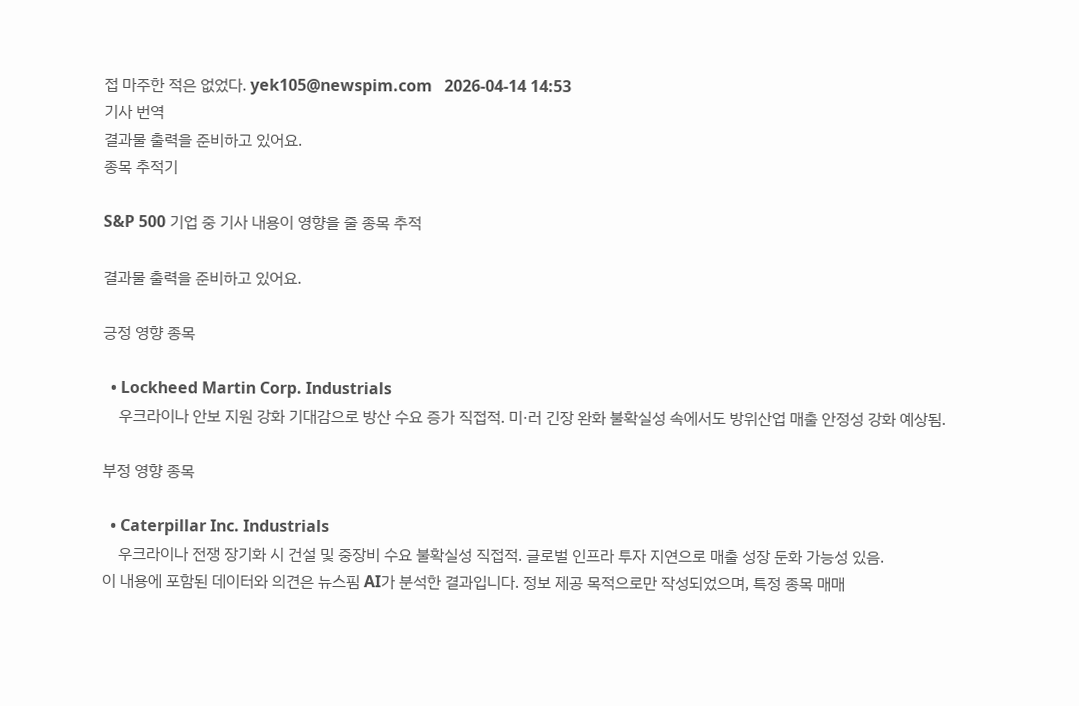접 마주한 적은 없었다. yek105@newspim.com   2026-04-14 14:53
기사 번역
결과물 출력을 준비하고 있어요.
종목 추적기

S&P 500 기업 중 기사 내용이 영향을 줄 종목 추적

결과물 출력을 준비하고 있어요.

긍정 영향 종목

  • Lockheed Martin Corp. Industrials
    우크라이나 안보 지원 강화 기대감으로 방산 수요 증가 직접적. 미·러 긴장 완화 불확실성 속에서도 방위산업 매출 안정성 강화 예상됨.

부정 영향 종목

  • Caterpillar Inc. Industrials
    우크라이나 전쟁 장기화 시 건설 및 중장비 수요 불확실성 직접적. 글로벌 인프라 투자 지연으로 매출 성장 둔화 가능성 있음.
이 내용에 포함된 데이터와 의견은 뉴스핌 AI가 분석한 결과입니다. 정보 제공 목적으로만 작성되었으며, 특정 종목 매매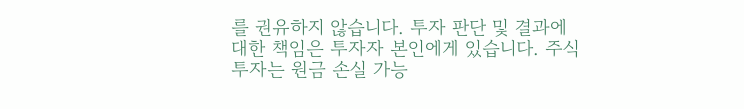를 권유하지 않습니다. 투자 판단 및 결과에 대한 책임은 투자자 본인에게 있습니다. 주식 투자는 원금 손실 가능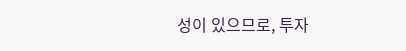성이 있으므로, 투자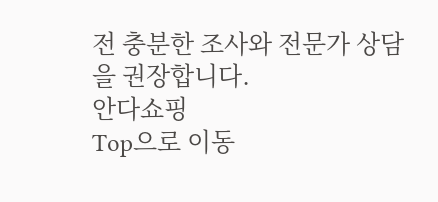전 충분한 조사와 전문가 상담을 권장합니다.
안다쇼핑
Top으로 이동